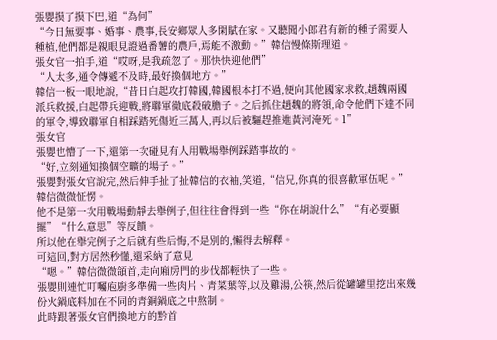張嬰摸了摸下巴,道“為何”
“今日無要事、婚事、農事,長安鄉眾人多閑賦在家。又聽聞小郎君有新的種子需要人種植,他們都是親眼見證過番薯的農戶,焉能不激動。”韓信慢條斯理道。
張女官一拍手,道“哎呀,是我疏忽了。那快快迎他們”
“人太多,通令傳遞不及時,最好換個地方。”
韓信一板一眼地說,“昔日白起攻打韓國,韓國根本打不過,便向其他國家求救,趙魏兩國派兵救援,白起帶兵迎戰,將聯軍徹底殺破膽子。之后抓住趙魏的將領,命令他們下達不同的軍令,導致聯軍自相踩踏死傷近三萬人,再以后被驅趕推進黃河淹死。1”
張女官
張嬰也懵了一下,還第一次碰見有人用戰場舉例踩踏事故的。
“好,立刻通知換個空曠的場子。”
張嬰對張女官說完,然后伸手扯了扯韓信的衣袖,笑道,“信兄,你真的很喜歡軍伍呢。”
韓信微微怔愣。
他不是第一次用戰場動靜去舉例子,但往往會得到一些“你在胡說什么”“有必要顯擺”“什么意思”等反饋。
所以他在舉完例子之后就有些后悔,不是別的,懶得去解釋。
可這回,對方居然秒懂,還采納了意見
“嗯。”韓信微微頜首,走向廂房門的步伐都輕快了一些。
張嬰則連忙叮囑庖廚多準備一些肉片、青菜葉等,以及雞湯,公筷,然后從罐罐里挖出來幾份火鍋底料加在不同的青銅鍋底之中熬制。
此時跟著張女官們換地方的黔首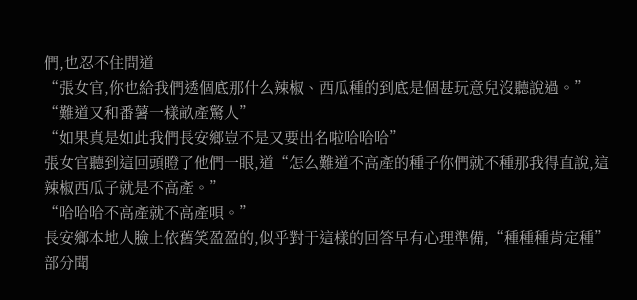們,也忍不住問道
“張女官,你也給我們透個底那什么辣椒、西瓜種的到底是個甚玩意兒沒聽說過。”
“難道又和番薯一樣畝產驚人”
“如果真是如此我們長安鄉豈不是又要出名啦哈哈哈”
張女官聽到這回頭瞪了他們一眼,道“怎么難道不高產的種子你們就不種那我得直說,這辣椒西瓜子就是不高產。”
“哈哈哈不高產就不高產唄。”
長安鄉本地人臉上依舊笑盈盈的,似乎對于這樣的回答早有心理準備,“種種種肯定種”
部分聞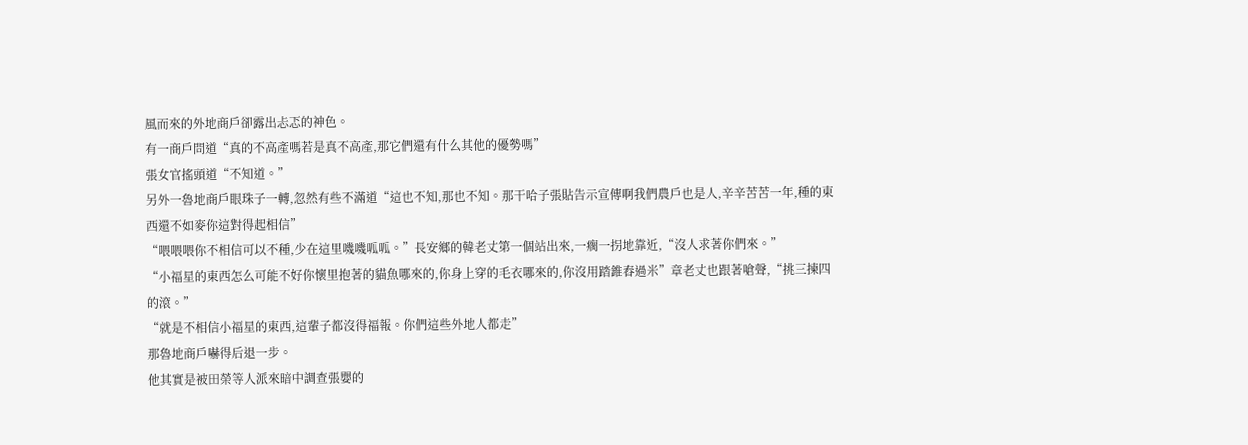風而來的外地商戶卻露出忐忑的神色。
有一商戶問道“真的不高產嗎若是真不高產,那它們還有什么其他的優勢嗎”
張女官搖頭道“不知道。”
另外一魯地商戶眼珠子一轉,忽然有些不滿道“這也不知,那也不知。那干哈子張貼告示宣傳啊我們農戶也是人,辛辛苦苦一年,種的東西還不如麥你這對得起相信”
“喂喂喂你不相信可以不種,少在這里嘰嘰呱呱。”長安鄉的韓老丈第一個站出來,一瘸一拐地靠近,“沒人求著你們來。”
“小福星的東西怎么可能不好你懷里抱著的貓魚哪來的,你身上穿的毛衣哪來的,你沒用踏錐舂過米”章老丈也跟著嗆聲,“挑三揀四的滾。”
“就是不相信小福星的東西,這輩子都沒得福報。你們這些外地人都走”
那魯地商戶嚇得后退一步。
他其實是被田榮等人派來暗中調查張嬰的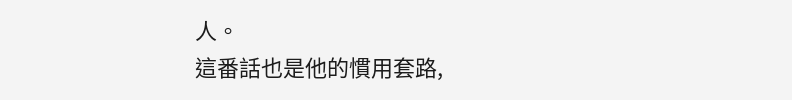人。
這番話也是他的慣用套路,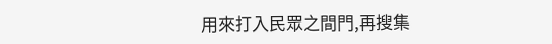用來打入民眾之間門,再搜集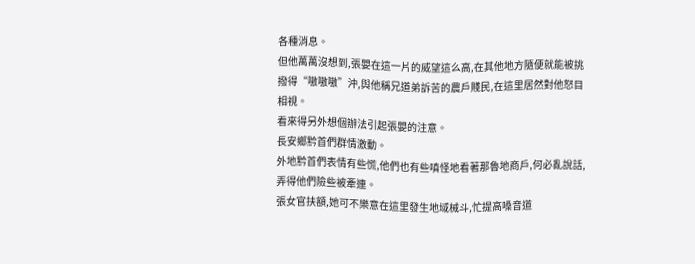各種消息。
但他萬萬沒想到,張嬰在這一片的威望這么高,在其他地方隨便就能被挑撥得“嗷嗷嗷”沖,與他稱兄道弟訴苦的農戶賤民,在這里居然對他怒目相視。
看來得另外想個辦法引起張嬰的注意。
長安鄉黔首們群情激動。
外地黔首們表情有些慌,他們也有些嗔怪地看著那魯地商戶,何必亂說話,弄得他們險些被牽連。
張女官扶額,她可不樂意在這里發生地域械斗,忙提高嗓音道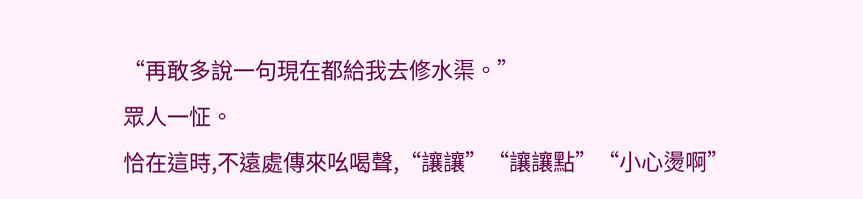“再敢多說一句現在都給我去修水渠。”
眾人一怔。
恰在這時,不遠處傳來吆喝聲,“讓讓”“讓讓點”“小心燙啊”